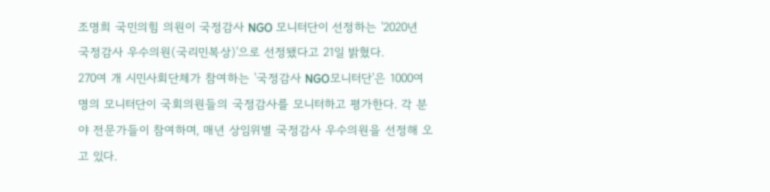조명희 국민의힘 의원이 국정감사 NGO 모니터단이 선정하는 '2020년 국정감사 우수의원(국리민복상)'으로 선정됐다고 21일 밝혔다.
270여 개 시민사회단체가 참여하는 '국정감사 NGO모니터단'은 1000여 명의 모니터단이 국회의원들의 국정감사를 모니터하고 평가한다. 각 분야 전문가들이 참여하며, 매년 상임위별 국정감사 우수의원을 선정해 오고 있다.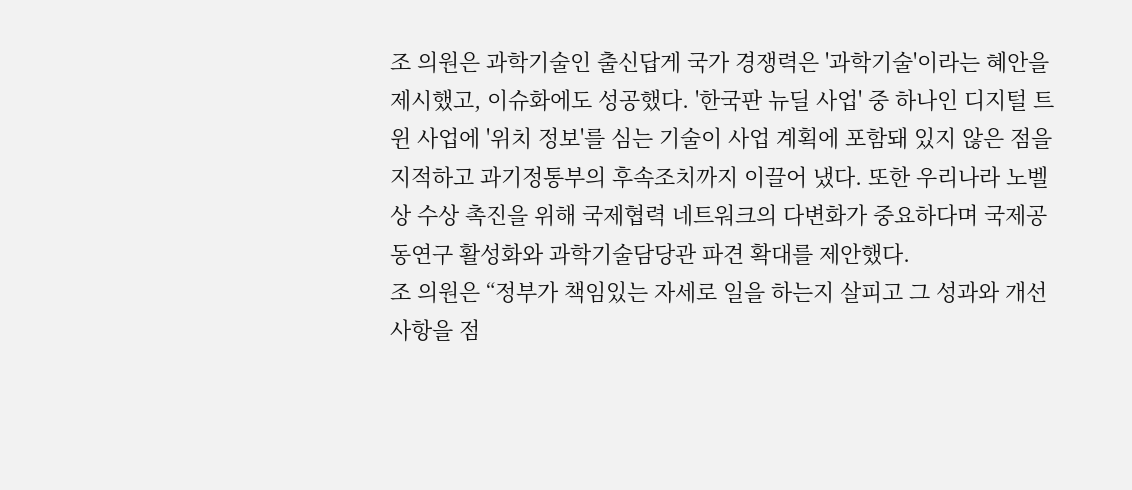조 의원은 과학기술인 출신답게 국가 경쟁력은 '과학기술'이라는 혜안을 제시했고, 이슈화에도 성공했다. '한국판 뉴딜 사업' 중 하나인 디지털 트윈 사업에 '위치 정보'를 심는 기술이 사업 계획에 포함돼 있지 않은 점을 지적하고 과기정통부의 후속조치까지 이끌어 냈다. 또한 우리나라 노벨상 수상 촉진을 위해 국제협력 네트워크의 다변화가 중요하다며 국제공동연구 활성화와 과학기술담당관 파견 확대를 제안했다.
조 의원은 “정부가 책임있는 자세로 일을 하는지 살피고 그 성과와 개선사항을 점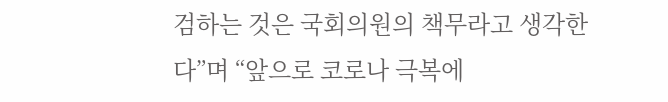검하는 것은 국회의원의 책무라고 생각한다”며 “앞으로 코로나 극복에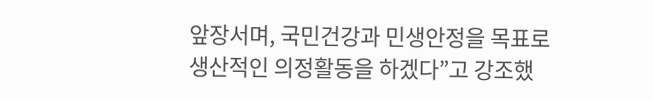앞장서며, 국민건강과 민생안정을 목표로 생산적인 의정활동을 하겠다”고 강조했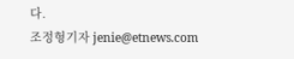다.
조정형기자 jenie@etnews.com